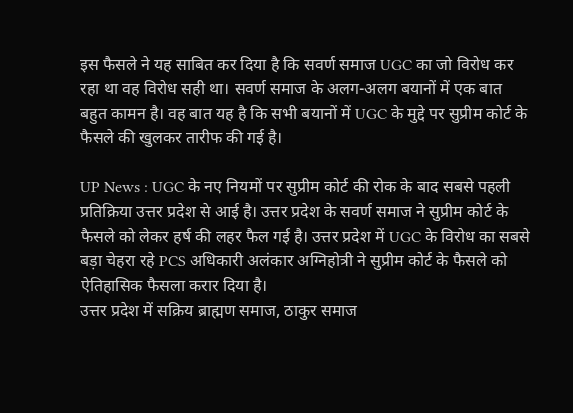इस फैसले ने यह साबित कर दिया है कि सवर्ण समाज UGC का जो विरोध कर रहा था वह विरोध सही था। सवर्ण समाज के अलग-अलग बयानों में एक बात बहुत कामन है। वह बात यह है कि सभी बयानों में UGC के मुद्दे पर सुप्रीम कोर्ट के फैसले की खुलकर तारीफ की गई है।

UP News : UGC के नए नियमों पर सुप्रीम कोर्ट की रोक के बाद सबसे पहली प्रतिक्रिया उत्तर प्रदेश से आई है। उत्तर प्रदेश के सवर्ण समाज ने सुप्रीम कोर्ट के फैसले को लेकर हर्ष की लहर फैल गई है। उत्तर प्रदेश में UGC के विरोध का सबसे बड़ा चेहरा रहे PCS अधिकारी अलंकार अग्निहोत्री ने सुप्रीम कोर्ट के फैसले को ऐतिहासिक फैसला करार दिया है।
उत्तर प्रदेश में सक्रिय ब्राह्मण समाज, ठाकुर समाज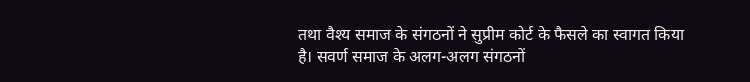तथा वैश्य समाज के संगठनों ने सुप्रीम कोर्ट के फैसले का स्वागत किया है। सवर्ण समाज के अलग-अलग संगठनों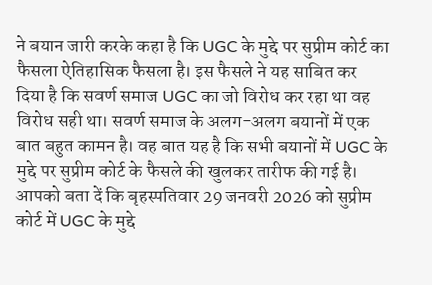ने बयान जारी करके कहा है कि UGC के मुद्दे पर सुप्रीम कोर्ट का फैसला ऐतिहासिक फैसला है। इस फैसले ने यह साबित कर दिया है कि सवर्ण समाज UGC का जो विरोध कर रहा था वह विरोध सही था। सवर्ण समाज के अलग-अलग बयानों में एक बात बहुत कामन है। वह बात यह है कि सभी बयानों में UGC के मुद्दे पर सुप्रीम कोर्ट के फैसले की खुलकर तारीफ की गई है।
आपको बता दें कि बृहस्पतिवार 29 जनवरी 2026 को सुप्रीम कोर्ट में UGC के मुद्दे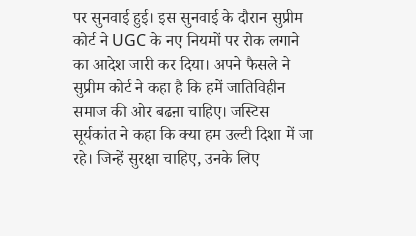पर सुनवाई हुई। इस सुनवाई के दौरान सुप्रीम कोर्ट ने UGC के नए नियमों पर रोक लगाने का आदेश जारी कर दिया। अपने फैसले ने सुप्रीम कोर्ट ने कहा है कि हमें जातिविहीन समाज की ओर बढऩा चाहिए। जस्टिस सूर्यकांत ने कहा कि क्या हम उल्टी दिशा में जा रहे। जिन्हें सुरक्षा चाहिए, उनके लिए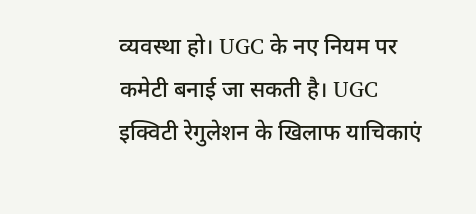व्यवस्था हो। UGC के नए नियम पर कमेटी बनाई जा सकती है। UGC इक्विटी रेगुलेशन के खिलाफ याचिकाएं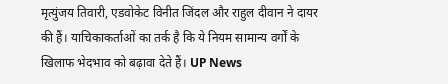मृत्युंजय तिवारी, एडवोकेट विनीत जिंदल और राहुल दीवान ने दायर की हैं। याचिकाकर्ताओं का तर्क है कि ये नियम सामान्य वर्गों के खिलाफ भेदभाव को बढ़ावा देते हैं। UP News